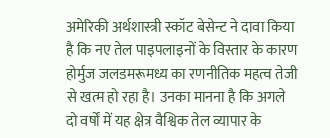अमेरिकी अर्थशास्त्री स्कॉट बेसेन्ट ने दावा किया है कि नए तेल पाइपलाइनों के विस्तार के कारण होर्मुज जलडमरूमध्य का रणनीतिक महत्व तेजी से खत्म हो रहा है। उनका मानना है कि अगले दो वर्षों में यह क्षेत्र वैश्विक तेल व्यापार के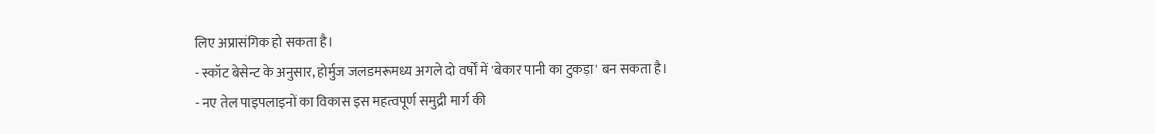लिए अप्रासंगिक हो सकता है।
- स्कॉट बेसेन्ट के अनुसार, होर्मुज जलडमरूमध्य अगले दो वर्षों में 'बेकार पानी का टुकड़ा' बन सकता है।
- नए तेल पाइपलाइनों का विकास इस महत्वपूर्ण समुद्री मार्ग की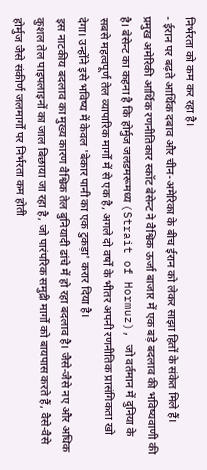निर्भरता को कम कर रहा है।
- ईरान पर बढ़ते आर्थिक दबाव और चीन-अमेरिका के बीच ईरान को लेकर साझा हितों के संकेत मिले हैं।
प्रमुख अमेरिकी आर्थिक रणनीतिकार स्कॉट बेसेन्ट ने वैश्विक ऊर्जा बाजार में एक बड़े बदलाव की भविष्यवाणी की है। बेसेन्ट का कहना है कि होर्मुज जलडमरूमध्य (Strait of Hormuz), जो वर्तमान में दुनिया के सबसे महत्वपूर्ण तेल व्यापारिक मार्गों में से एक है, अगले दो वर्षों के भीतर अपनी रणनीतिक प्रासंगिकता खो देगा। उन्होंने इसे भविष्य में केवल 'बेकार पानी का एक टुकड़ा' करार दिया है।
इस नाटकीय बदलाव का मुख्य कारण वैश्विक तेल बुनियादी ढांचे में हो रहा बदलाव है। जैसे-जैसे नए और अधिक कुशल तेल पाइपलाइनों का जाल बिछाया जा रहा है, जो पारंपरिक समुद्री मार्गों को बायपास करते हैं, वैसे-वैसे होर्मुज जैसे संकीर्ण जलमार्गों पर निर्भरता कम होती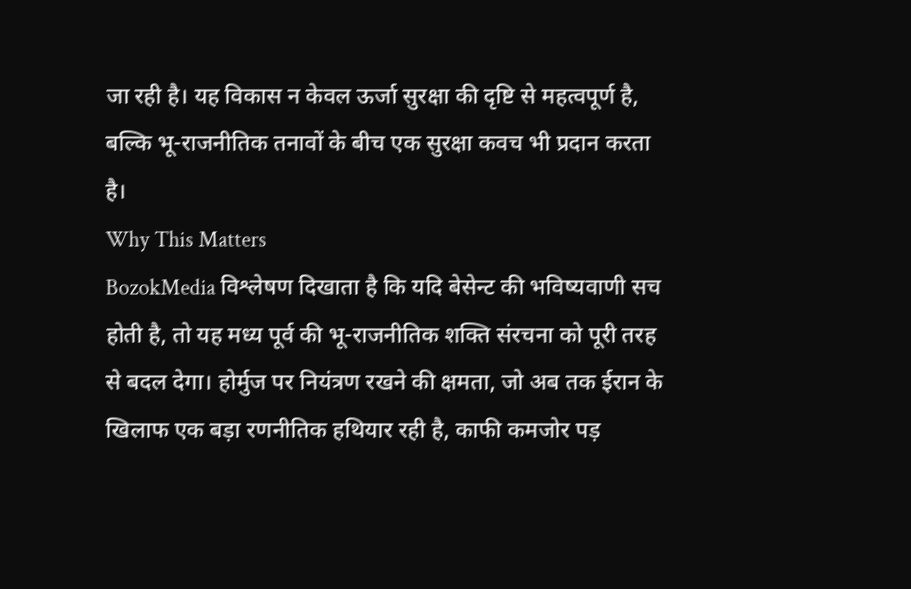जा रही है। यह विकास न केवल ऊर्जा सुरक्षा की दृष्टि से महत्वपूर्ण है, बल्कि भू-राजनीतिक तनावों के बीच एक सुरक्षा कवच भी प्रदान करता है।
Why This Matters
BozokMedia विश्लेषण दिखाता है कि यदि बेसेन्ट की भविष्यवाणी सच होती है, तो यह मध्य पूर्व की भू-राजनीतिक शक्ति संरचना को पूरी तरह से बदल देगा। होर्मुज पर नियंत्रण रखने की क्षमता, जो अब तक ईरान के खिलाफ एक बड़ा रणनीतिक हथियार रही है, काफी कमजोर पड़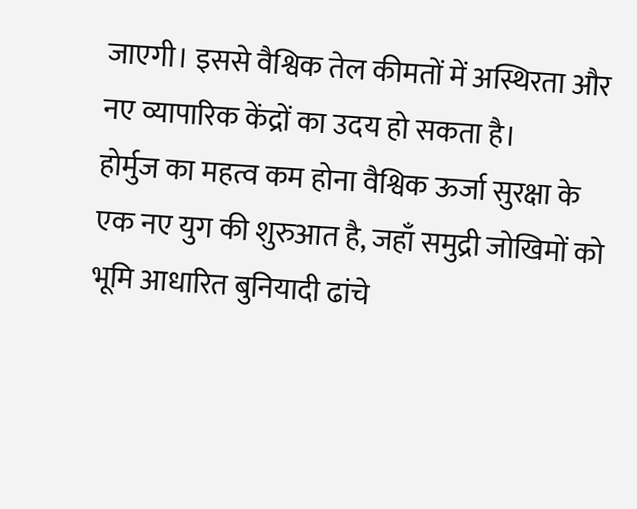जाएगी। इससे वैश्विक तेल कीमतों में अस्थिरता और नए व्यापारिक केंद्रों का उदय हो सकता है।
होर्मुज का महत्व कम होना वैश्विक ऊर्जा सुरक्षा के एक नए युग की शुरुआत है, जहाँ समुद्री जोखिमों को भूमि आधारित बुनियादी ढांचे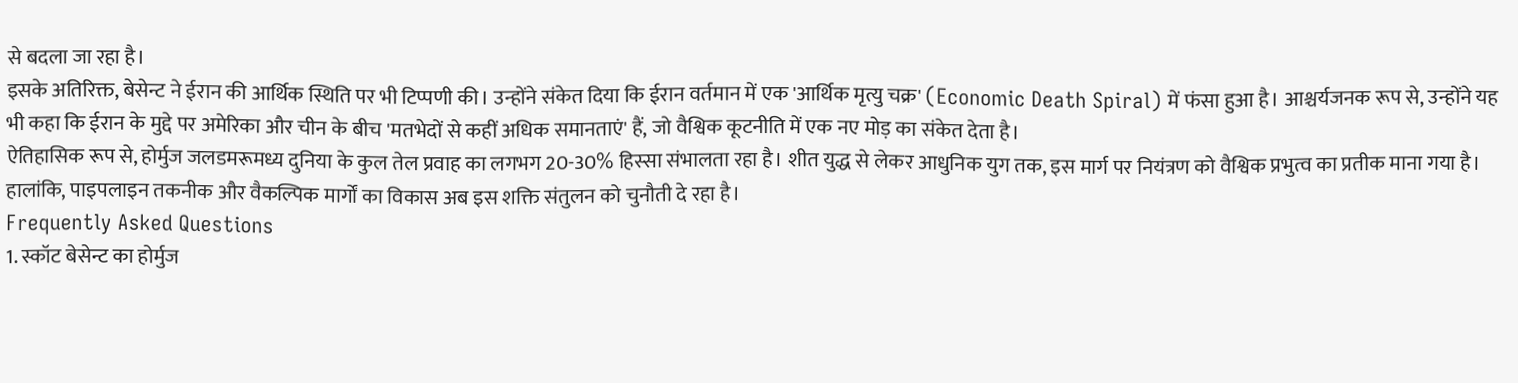से बदला जा रहा है।
इसके अतिरिक्त, बेसेन्ट ने ईरान की आर्थिक स्थिति पर भी टिप्पणी की। उन्होंने संकेत दिया कि ईरान वर्तमान में एक 'आर्थिक मृत्यु चक्र' (Economic Death Spiral) में फंसा हुआ है। आश्चर्यजनक रूप से, उन्होंने यह भी कहा कि ईरान के मुद्दे पर अमेरिका और चीन के बीच 'मतभेदों से कहीं अधिक समानताएं' हैं, जो वैश्विक कूटनीति में एक नए मोड़ का संकेत देता है।
ऐतिहासिक रूप से, होर्मुज जलडमरूमध्य दुनिया के कुल तेल प्रवाह का लगभग 20-30% हिस्सा संभालता रहा है। शीत युद्ध से लेकर आधुनिक युग तक, इस मार्ग पर नियंत्रण को वैश्विक प्रभुत्व का प्रतीक माना गया है। हालांकि, पाइपलाइन तकनीक और वैकल्पिक मार्गों का विकास अब इस शक्ति संतुलन को चुनौती दे रहा है।
Frequently Asked Questions
1. स्कॉट बेसेन्ट का होर्मुज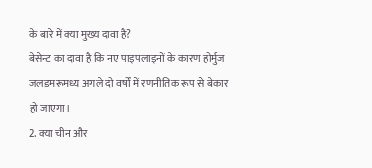के बारे में क्या मुख्य दावा है?
बेसेन्ट का दावा है कि नए पाइपलाइनों के कारण होर्मुज जलडमरूमध्य अगले दो वर्षों में रणनीतिक रूप से बेकार हो जाएगा।
2. क्या चीन और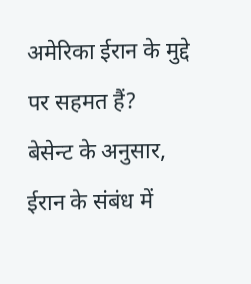अमेरिका ईरान के मुद्दे पर सहमत हैं?
बेसेन्ट के अनुसार, ईरान के संबंध में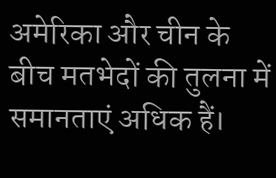अमेरिका और चीन के बीच मतभेदों की तुलना में समानताएं अधिक हैं।